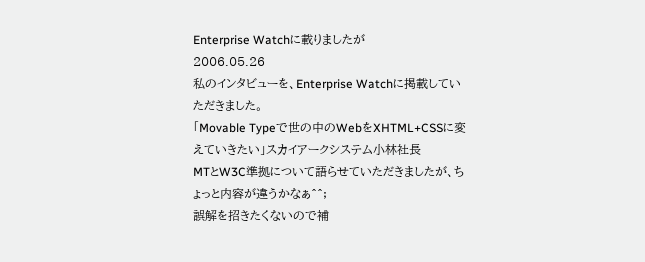Enterprise Watchに載りましたが
2006.05.26
私のインタビューを、Enterprise Watchに掲載していただきました。
「Movable Typeで世の中のWebをXHTML+CSSに変えていきたい」スカイアークシステム小林社長
MTとW3C準拠について語らせていただきましたが、ちょっと内容が違うかなぁ^^;
誤解を招きたくないので補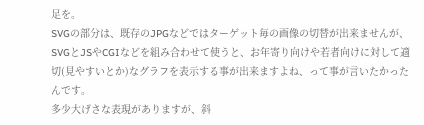足を。
SVGの部分は、既存のJPGなどではターゲット毎の画像の切替が出来ませんが、SVGとJSやCGIなどを組み合わせて使うと、お年寄り向けや若者向けに対して適切(見やすいとか)なグラフを表示する事が出来ますよね、って事が言いたかったんです。
多少大げさな表現がありますが、斜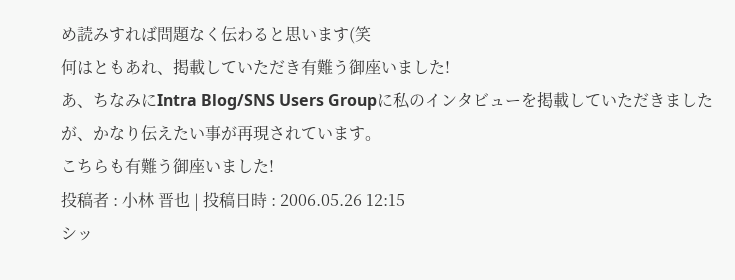め読みすれば問題なく伝わると思います(笑
何はともあれ、掲載していただき有難う御座いました!
あ、ちなみにIntra Blog/SNS Users Groupに私のインタビューを掲載していただきましたが、かなり伝えたい事が再現されています。
こちらも有難う御座いました!
投稿者 : 小林 晋也 | 投稿日時 : 2006.05.26 12:15
シッ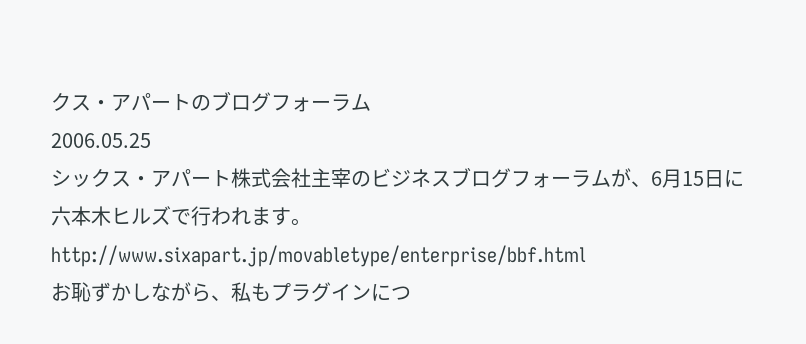クス・アパートのブログフォーラム
2006.05.25
シックス・アパート株式会社主宰のビジネスブログフォーラムが、6月15日に六本木ヒルズで行われます。
http://www.sixapart.jp/movabletype/enterprise/bbf.html
お恥ずかしながら、私もプラグインにつ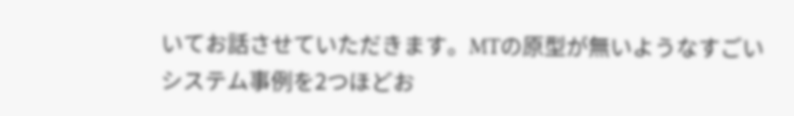いてお話させていただきます。MTの原型が無いようなすごいシステム事例を2つほどお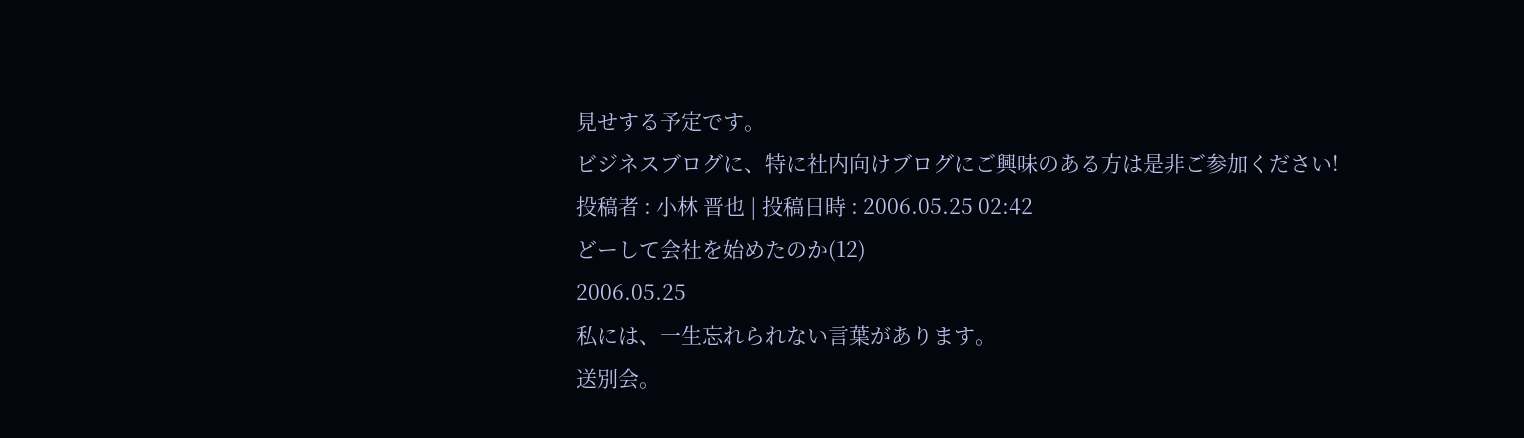見せする予定です。
ビジネスブログに、特に社内向けブログにご興味のある方は是非ご参加ください!
投稿者 : 小林 晋也 | 投稿日時 : 2006.05.25 02:42
どーして会社を始めたのか(12)
2006.05.25
私には、一生忘れられない言葉があります。
送別会。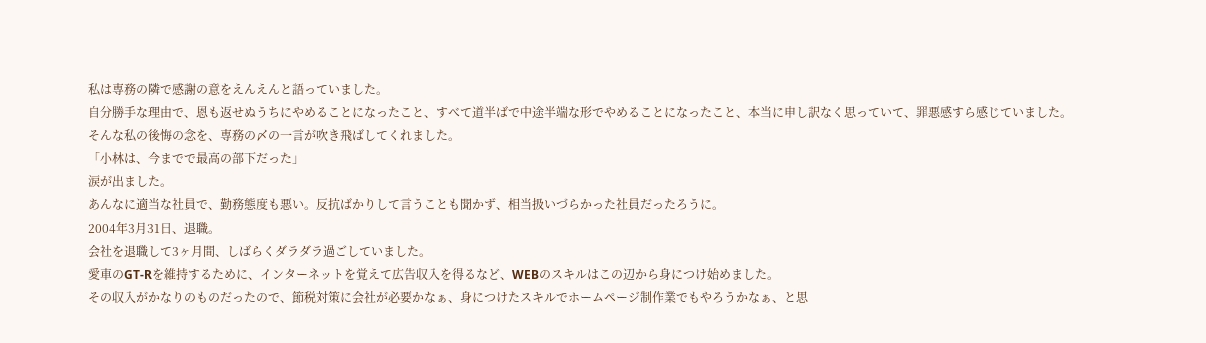私は専務の隣で感謝の意をえんえんと語っていました。
自分勝手な理由で、恩も返せぬうちにやめることになったこと、すべて道半ばで中途半端な形でやめることになったこと、本当に申し訳なく思っていて、罪悪感すら感じていました。
そんな私の後悔の念を、専務の〆の一言が吹き飛ばしてくれました。
「小林は、今までで最高の部下だった」
涙が出ました。
あんなに適当な社員で、勤務態度も悪い。反抗ばかりして言うことも聞かず、相当扱いづらかった社員だったろうに。
2004年3月31日、退職。
会社を退職して3ヶ月間、しばらくダラダラ過ごしていました。
愛車のGT-Rを維持するために、インターネットを覚えて広告収入を得るなど、WEBのスキルはこの辺から身につけ始めました。
その収入がかなりのものだったので、節税対策に会社が必要かなぁ、身につけたスキルでホームページ制作業でもやろうかなぁ、と思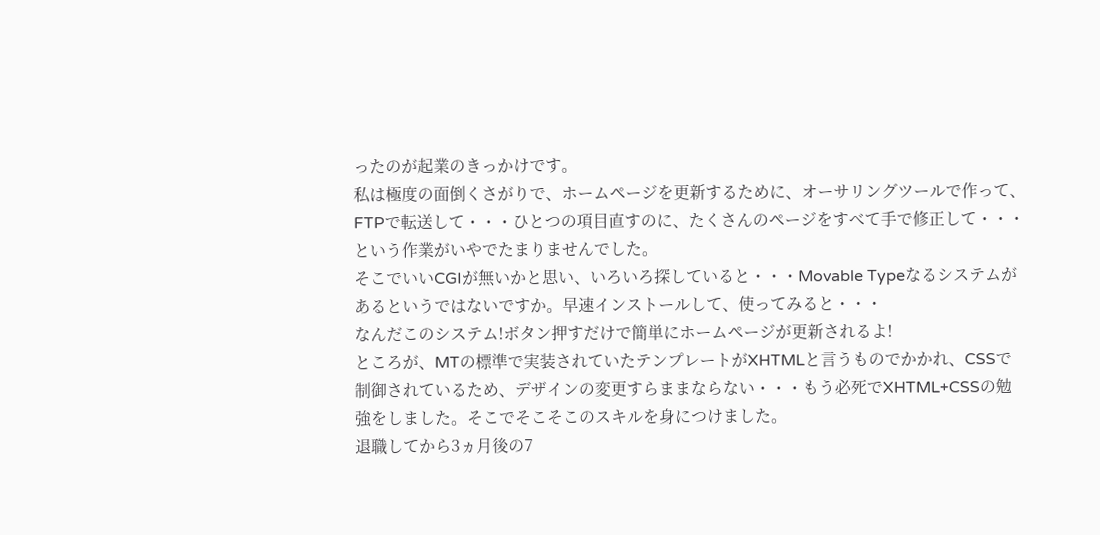ったのが起業のきっかけです。
私は極度の面倒くさがりで、ホームページを更新するために、オーサリングツールで作って、FTPで転送して・・・ひとつの項目直すのに、たくさんのページをすべて手で修正して・・・という作業がいやでたまりませんでした。
そこでいいCGIが無いかと思い、いろいろ探していると・・・Movable Typeなるシステムがあるというではないですか。早速インストールして、使ってみると・・・
なんだこのシステム!ボタン押すだけで簡単にホームページが更新されるよ!
ところが、MTの標準で実装されていたテンプレートがXHTMLと言うものでかかれ、CSSで制御されているため、デザインの変更すらままならない・・・もう必死でXHTML+CSSの勉強をしました。そこでそこそこのスキルを身につけました。
退職してから3ヵ月後の7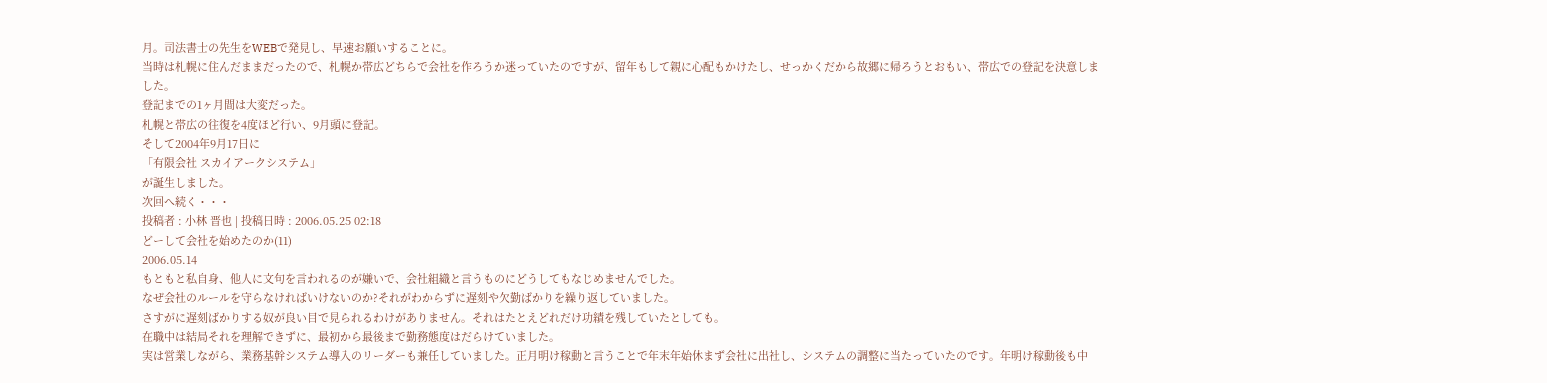月。司法書士の先生をWEBで発見し、早速お願いすることに。
当時は札幌に住んだままだったので、札幌か帯広どちらで会社を作ろうか迷っていたのですが、留年もして親に心配もかけたし、せっかくだから故郷に帰ろうとおもい、帯広での登記を決意しました。
登記までの1ヶ月間は大変だった。
札幌と帯広の往復を4度ほど行い、9月頭に登記。
そして2004年9月17日に
「有限会社 スカイアークシステム」
が誕生しました。
次回へ続く・・・
投稿者 : 小林 晋也 | 投稿日時 : 2006.05.25 02:18
どーして会社を始めたのか(11)
2006.05.14
もともと私自身、他人に文句を言われるのが嫌いで、会社組織と言うものにどうしてもなじめませんでした。
なぜ会社のルールを守らなければいけないのか?それがわからずに遅刻や欠勤ばかりを繰り返していました。
さすがに遅刻ばかりする奴が良い目で見られるわけがありません。それはたとえどれだけ功績を残していたとしても。
在職中は結局それを理解できずに、最初から最後まで勤務態度はだらけていました。
実は営業しながら、業務基幹システム導入のリーダーも兼任していました。正月明け稼動と言うことで年末年始休まず会社に出社し、システムの調整に当たっていたのです。年明け稼動後も中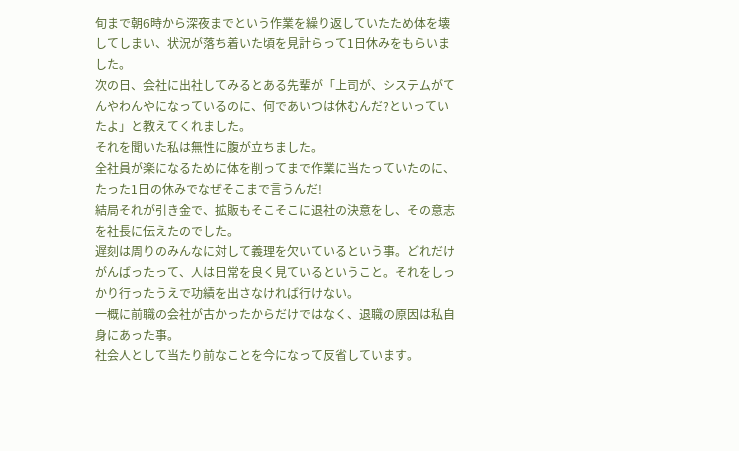旬まで朝6時から深夜までという作業を繰り返していたため体を壊してしまい、状況が落ち着いた頃を見計らって1日休みをもらいました。
次の日、会社に出社してみるとある先輩が「上司が、システムがてんやわんやになっているのに、何であいつは休むんだ?といっていたよ」と教えてくれました。
それを聞いた私は無性に腹が立ちました。
全社員が楽になるために体を削ってまで作業に当たっていたのに、たった1日の休みでなぜそこまで言うんだ!
結局それが引き金で、拡販もそこそこに退社の決意をし、その意志を社長に伝えたのでした。
遅刻は周りのみんなに対して義理を欠いているという事。どれだけがんばったって、人は日常を良く見ているということ。それをしっかり行ったうえで功績を出さなければ行けない。
一概に前職の会社が古かったからだけではなく、退職の原因は私自身にあった事。
社会人として当たり前なことを今になって反省しています。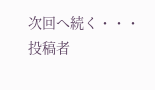次回へ続く・・・
投稿者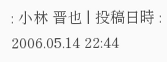: 小林 晋也 | 投稿日時 : 2006.05.14 22:44